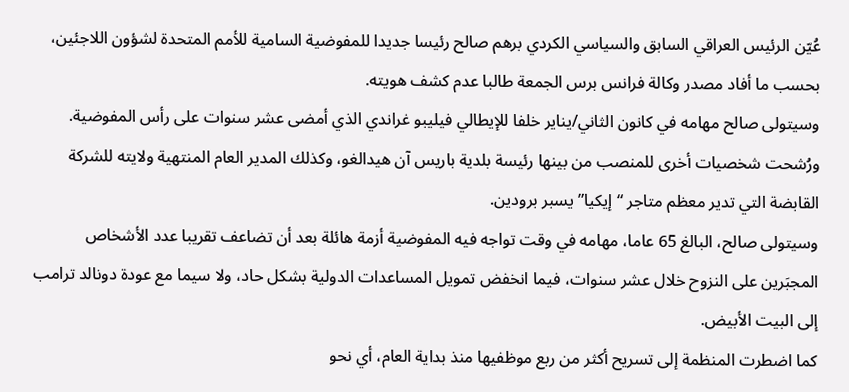عُيّن الرئيس العراقي السابق والسياسي الكردي برهم صالح رئيسا جديدا للمفوضية السامية للأمم المتحدة لشؤون اللاجئين، بحسب ما أفاد مصدر وكالة فرانس برس الجمعة طالبا عدم كشف هويته.
وسيتولى صالح مهامه في كانون الثاني/يناير خلفا للإيطالي فيليبو غراندي الذي أمضى عشر سنوات على رأس المفوضية.
ورُشحت شخصيات أخرى للمنصب من بينها رئيسة بلدية باريس آن هيدالغو، وكذلك المدير العام المنتهية ولايته للشركة القابضة التي تدير معظم متاجر “إيكيا” يسبر برودين.
وسيتولى صالح، البالغ 65 عاما، مهامه في وقت تواجه فيه المفوضية أزمة هائلة بعد أن تضاعف تقريبا عدد الأشخاص المجبَرين على النزوح خلال عشر سنوات، فيما انخفض تمويل المساعدات الدولية بشكل حاد، ولا سيما مع عودة دونالد ترامب إلى البيت الأبيض.
كما اضطرت المنظمة إلى تسريح أكثر من ربع موظفيها منذ بداية العام، أي نحو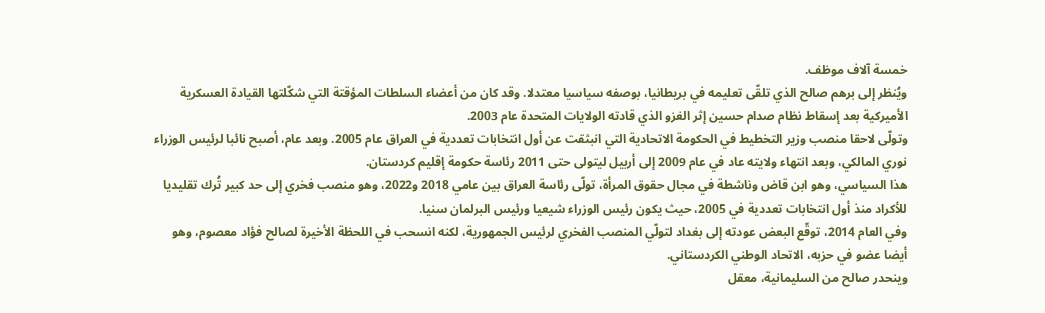خمسة آلاف موظف.
ويُنظر إلى برهم صالح الذي تلقّى تعليمه في بريطانيا، بوصفه سياسيا معتدلا. وقد كان من أعضاء السلطات المؤقتة التي شكّلتها القيادة العسكرية الأميركية بعد إسقاط نظام صدام حسين إثر الغزو الذي قادته الولايات المتحدة عام 2003.
وتولّى لاحقا منصب وزير التخطيط في الحكومة الاتحادية التي انبثقت عن أول انتخابات تعددية في العراق عام 2005. وبعد عام، أصبح نائبا لرئيس الوزراء نوري المالكي، وبعد انتهاء ولايته عاد في عام 2009 إلى أربيل ليتولى حتى 2011 رئاسة حكومة إقليم كردستان.
هذا السياسي، وهو ابن قاض وناشطة في مجال حقوق المرأة، تولّى رئاسة العراق بين عامي 2018 و2022، وهو منصب فخري إلى حد كبير تُرك تقليديا للأكراد منذ أول انتخابات تعددية في 2005، حيث يكون رئيس الوزراء شيعيا ورئيس البرلمان سنيا.
وفي العام 2014، توقّع البعض عودته إلى بغداد لتولّي المنصب الفخري لرئيس الجمهورية، لكنه انسحب في اللحظة الأخيرة لصالح فؤاد معصوم، وهو أيضا عضو في حزبه، الاتحاد الوطني الكردستاني.
وينحدر صالح من السليمانية، معقل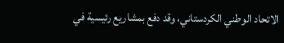الاتحاد الوطني الكردستاني، وقد دفع بمشاريع رئيسية في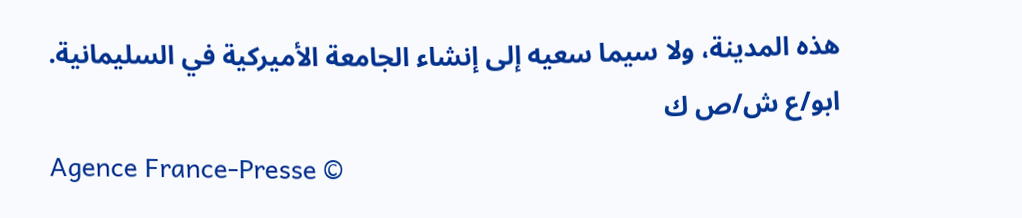هذه المدينة، ولا سيما سعيه إلى إنشاء الجامعة الأميركية في السليمانية.
ابو/ع ش/ص ك
Agence France-Presse ©